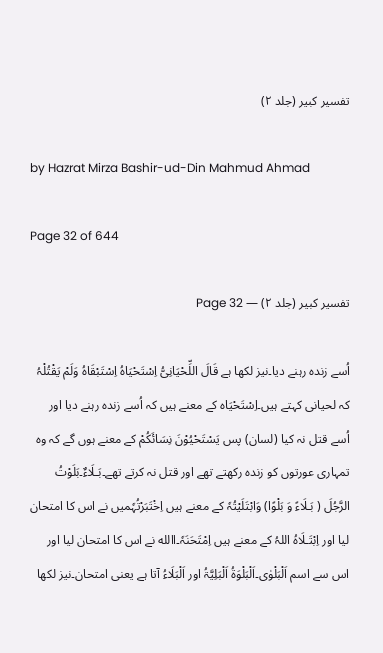تفسیر کبیر (جلد ۲)

by Hazrat Mirza Bashir-ud-Din Mahmud Ahmad

Page 32 of 644

تفسیر کبیر (جلد ۲) — Page 32

اُسے زندہ رہنے دیا۔نیز لکھا ہے قَالَ اللِّحْیَانِیُّ اِسْتَحْیَاہُ اِسْتَبْقَاہُ وَلَمْ یَقْتُلْہُ کہ لحیانی کہتے ہیں۔اِسْتَحْیَاہ کے معنے ہیں کہ اُسے زندہ رہنے دیا اور اُسے قتل نہ کیا (لسان) پس یَسْتَحْیُوْنَ نِسَائَکُمْ کے معنے ہوں گے کہ وہ تمہاری عورتوں کو زندہ رکھتے تھے اور قتل نہ کرتے تھے۔بَـلَاءٌ۔بَلَوْتُ الرَّجُلَ ( بَـلَاءً وَ بَلْوًا) وَابْتَلَیْتُہٗ کے معنے ہیں اِخْتَبَرْتُہٗمیں نے اس کا امتحان لیا اور اِبْتَـلَاہُ اللہُ کے معنے ہیں اِمْتَحَنَہٗ۔االله نے اس کا امتحان لیا اور اس سے اسم اَلْبَلْوٰی۔اَلْبَلْوَۃُ اَلْبَلِیَّۃُ اور اَلْبَلَاءُ آتا ہے یعنی امتحان۔نیز لکھا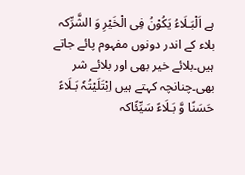ہے اَلْبَـلَاءُ یَکُوْنُ فِی الْخَیْرِ وَ الشَّرِّکہ بلاء کے اندر دونوں مفہوم پائے جاتے ہیں۔بلائے خیر بھی اور بلائے شر بھی۔چنانچہ کہتے ہیں اِبْتَلَیْتُہٗ بَـلَاءً حَسَنًا وَّ بَـلَاءً سَیِّئًاکہ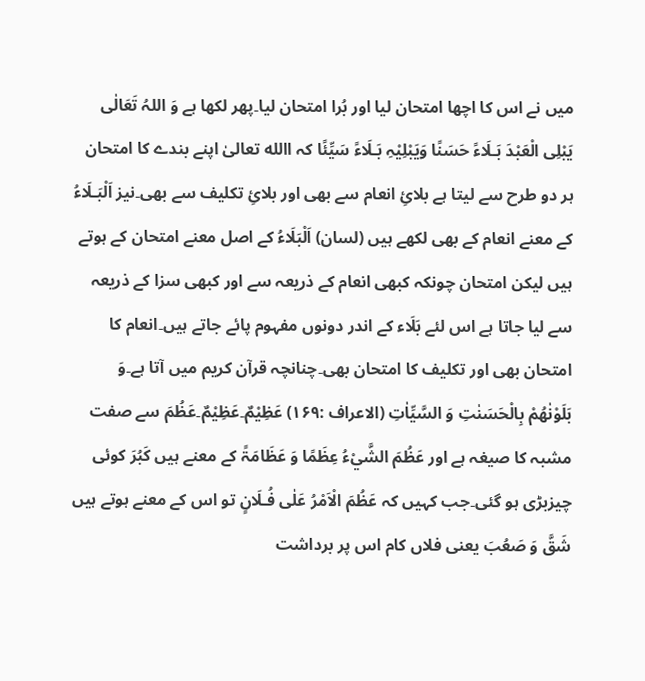میں نے اس کا اچھا امتحان لیا اور بُرا امتحان لیا۔پھر لکھا ہے وَ اللہُ تَعَالٰی یَبْلِی الْعَبْدَ بَـلَاءً حَسَنًا وَیَبْلِیْہِ بَـلَاءً سَیِّئًا کہ االله تعالیٰ اپنے بندے کا امتحان ہر دو طرح سے لیتا ہے بلائِ انعام سے بھی اور بلائِ تکلیف سے بھی۔نیز اَلْبَـلَاءُ کے معنے انعام کے بھی لکھے ہیں (لسان) اَلْبَلَاءُ کے اصل معنے امتحان کے ہوتے ہیں لیکن امتحان چونکہ کبھی انعام کے ذریعہ سے اور کبھی سزا کے ذریعہ سے لیا جاتا ہے اس لئے بَلَاء کے اندر دونوں مفہوم پائے جاتے ہیں۔انعام کا امتحان بھی اور تکلیف کا امتحان بھی۔چنانچہ قرآن کریم میں آتا ہے۔وَ بَلَوْنٰهُمْ بِالْحَسَنٰتِ وَ السَّيِّاٰتِ (الاعراف :۱۶۹) عَظِیْمٌ۔عَظِیْمٌ۔عَظُمَ سے صفت مشبہ کا صیغہ ہے اور عَظُمَ الشَّيْءُ عِظَمًا وَ عَظَامَۃً کے معنے ہیں کَبُرَ کوئی چیزبڑی ہو گئی۔جب کہیں کہ عَظُمَ الْاَمْرُ عَلٰی فُـلَانٍ تو اس کے معنے ہوتے ہیں شَقَّ وَ صَعُبَ یعنی فلاں کام اس پر برداشت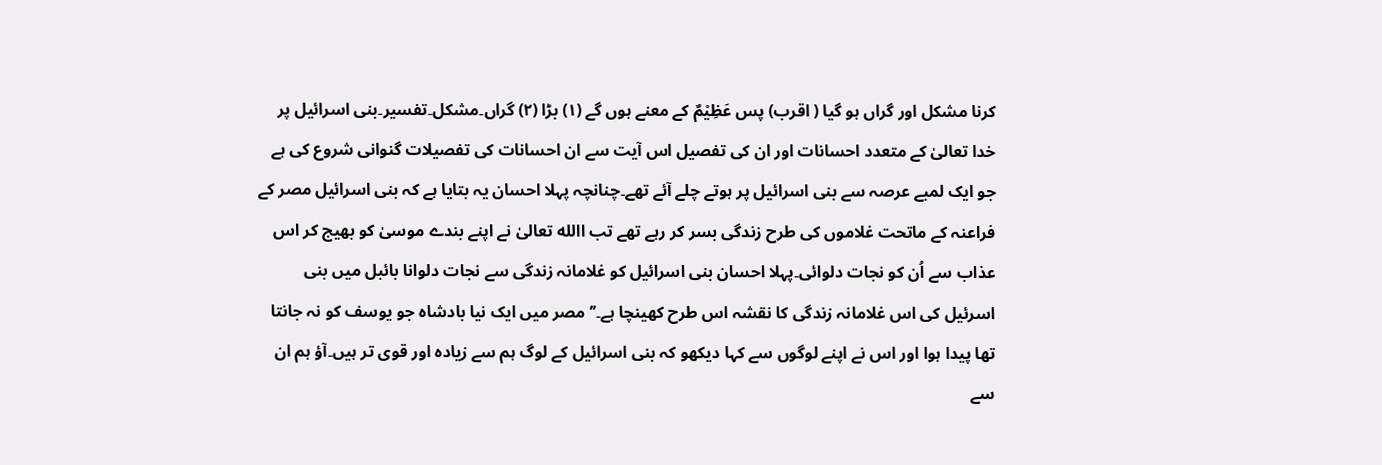کرنا مشکل اور گراں ہو گیا ( اقرب) پس عَظِیْمٌ کے معنے ہوں گے (۱) بڑا (۲) گراں۔مشکل۔تفسیر۔بنی اسرائیل پر خدا تعالیٰ کے متعدد احسانات اور ان کی تفصیل اس آیت سے ان احسانات کی تفصیلات گنوانی شروع کی ہے جو ایک لمبے عرصہ سے بنی اسرائیل پر ہوتے چلے آئے تھے۔چنانچہ پہلا احسان یہ بتایا ہے کہ بنی اسرائیل مصر کے فراعنہ کے ماتحت غلاموں کی طرح زندگی بسر کر رہے تھے تب االله تعالیٰ نے اپنے بندے موسیٰ کو بھیج کر اس عذاب سے اُن کو نجات دلوائی۔پہلا احسان بنی اسرائیل کو غلامانہ زندگی سے نجات دلوانا بائبل میں بنی اسرئیل کی اس غلامانہ زندگی کا نقشہ اس طرح کھینچا ہے۔’’ مصر میں ایک نیا بادشاہ جو یوسف کو نہ جانتا تھا پیدا ہوا اور اس نے اپنے لوگوں سے کہا دیکھو کہ بنی اسرائیل کے لوگ ہم سے زیادہ اور قوی تر ہیں۔آؤ ہم ان سے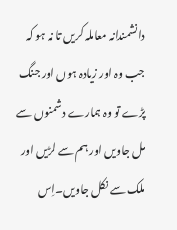دانشمندانہ معاملہ کریں تا نہ ہو کہ جب وہ اور زیادہ ہوں اور جنگ پڑے تو وہ ہمارے دشمنوں سے مل جاویں اور ہم سے لڑیں اور ملک سے نکل جاویں۔اِس